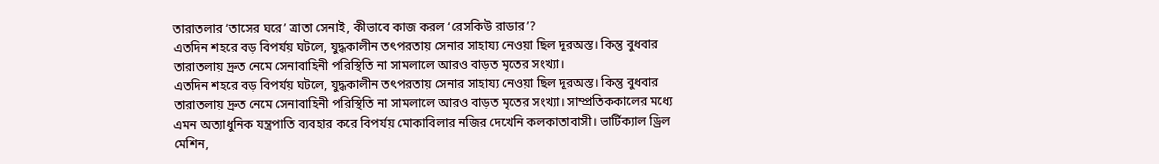তারাতলার ‘তাসের ঘরে’ ত্রাতা সেনাই, কীভাবে কাজ করল ‘রেসকিউ রাডার’?
এতদিন শহরে বড় বিপর্যয় ঘটলে, যুদ্ধকালীন তৎপরতায় সেনার সাহায্য নেওয়া ছিল দূরঅস্ত। কিন্তু বুধবার তারাতলায় দ্রুত নেমে সেনাবাহিনী পরিস্থিতি না সামলালে আরও বাড়ত মৃতের সংখ্যা।
এতদিন শহরে বড় বিপর্যয় ঘটলে, যুদ্ধকালীন তৎপরতায় সেনার সাহায্য নেওয়া ছিল দূরঅস্ত। কিন্তু বুধবার তারাতলায় দ্রুত নেমে সেনাবাহিনী পরিস্থিতি না সামলালে আরও বাড়ত মৃতের সংখ্যা। সাম্প্রতিককালের মধ্যে এমন অত্যাধুনিক যন্ত্রপাতি ব্যবহার করে বিপর্যয় মোকাবিলার নজির দেখেনি কলকাতাবাসী। ভার্টিক্যাল ড্রিল মেশিন,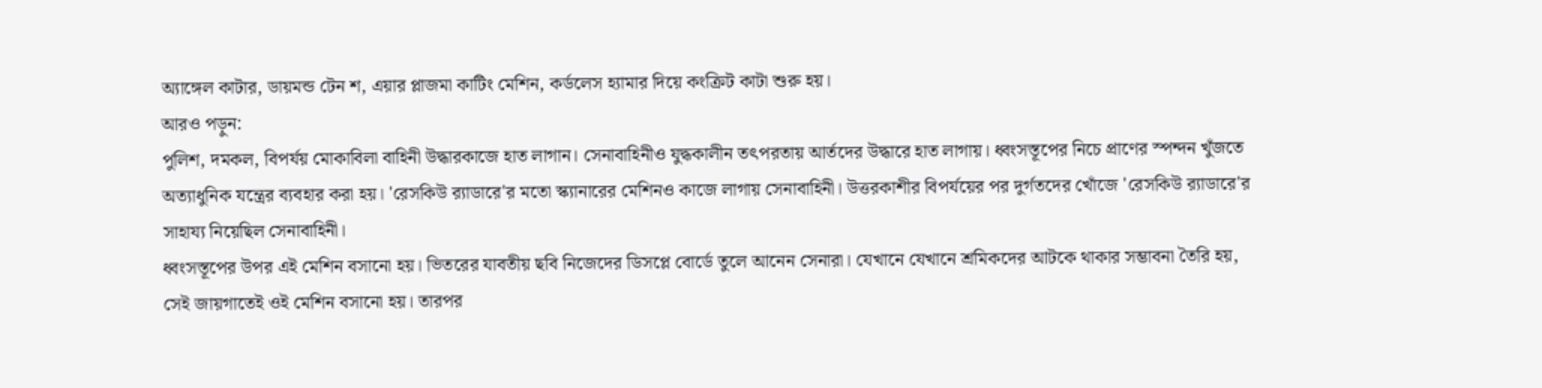অ্যাঙ্গেল কাটার, ডায়মন্ড টেন শ, এয়ার প্লাজমা কাটিং মেশিন, কর্ডলেস হ্যামার দিয়ে কংক্রিট কাটা শুরু হয়।
আরও পড়ুন:
পুলিশ, দমকল, বিপর্যয় মোকাবিলা বাহিনী উদ্ধারকাজে হাত লাগান। সেনাবাহিনীও যুদ্ধকালীন তৎপরতায় আর্তদের উদ্ধারে হাত লাগায়। ধ্বংসস্তূপের নিচে প্রাণের স্পন্দন খুঁজতে অত্যাধুনিক যন্ত্রের ব্যবহার করা হয়। 'রেসকিউ ব়্যাডারে'র মতো স্ক্যানারের মেশিনও কাজে লাগায় সেনাবাহিনী। উত্তরকাশীর বিপর্যয়ের পর দুর্গতদের খোঁজে 'রেসকিউ ব়্যাডারে'র সাহায্য নিয়েছিল সেনাবাহিনী।
ধ্বংসস্তূপের উপর এই মেশিন বসানো হয়। ভিতরের যাবতীয় ছবি নিজেদের ডিসপ্লে বোর্ডে তুলে আনেন সেনারা। যেখানে যেখানে শ্রমিকদের আটকে থাকার সম্ভাবনা তৈরি হয়, সেই জায়গাতেই ওই মেশিন বসানো হয়। তারপর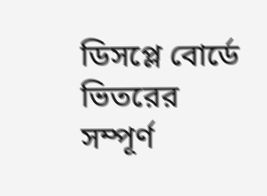ডিসপ্লে বোর্ডে ভিতরের সম্পূর্ণ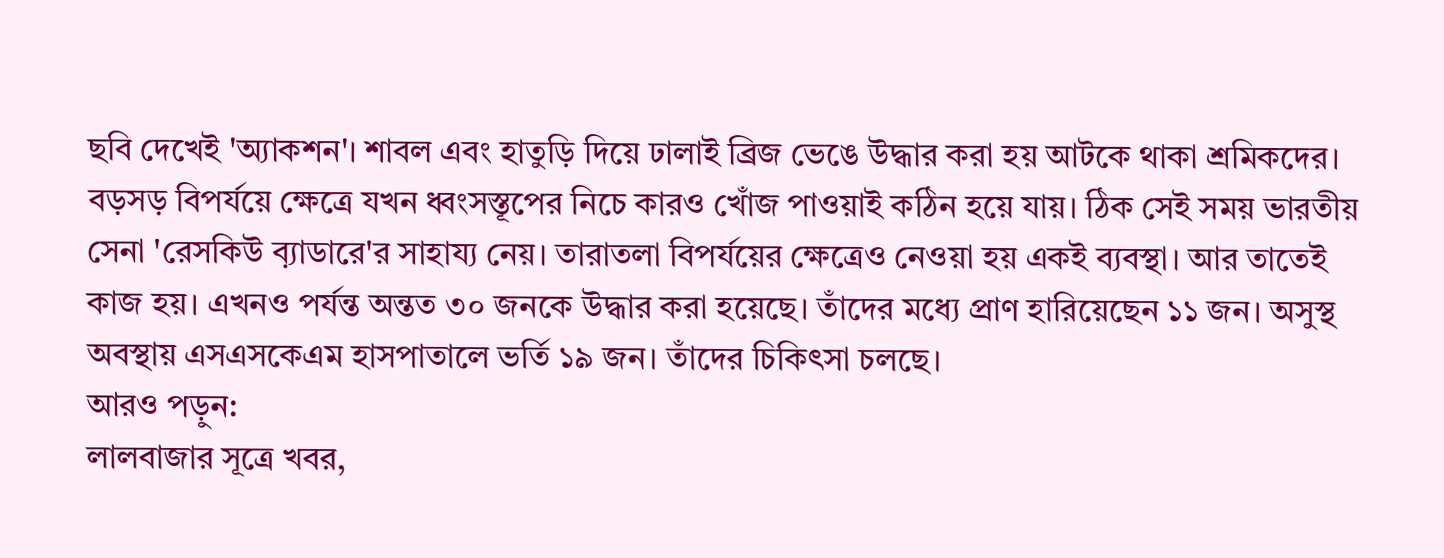ছবি দেখেই 'অ্যাকশন'। শাবল এবং হাতুড়ি দিয়ে ঢালাই ব্রিজ ভেঙে উদ্ধার করা হয় আটকে থাকা শ্রমিকদের।
বড়সড় বিপর্যয়ে ক্ষেত্রে যখন ধ্বংসস্তূপের নিচে কারও খোঁজ পাওয়াই কঠিন হয়ে যায়। ঠিক সেই সময় ভারতীয় সেনা 'রেসকিউ ব়্যাডারে'র সাহায্য নেয়। তারাতলা বিপর্যয়ের ক্ষেত্রেও নেওয়া হয় একই ব্যবস্থা। আর তাতেই কাজ হয়। এখনও পর্যন্ত অন্তত ৩০ জনকে উদ্ধার করা হয়েছে। তাঁদের মধ্যে প্রাণ হারিয়েছেন ১১ জন। অসুস্থ অবস্থায় এসএসকেএম হাসপাতালে ভর্তি ১৯ জন। তাঁদের চিকিৎসা চলছে।
আরও পড়ুন:
লালবাজার সূত্রে খবর,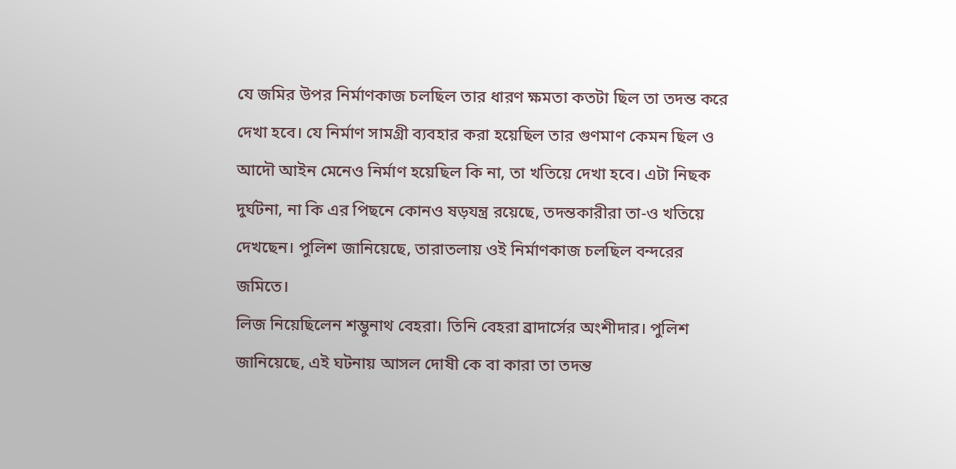যে জমির উপর নির্মাণকাজ চলছিল তার ধারণ ক্ষমতা কতটা ছিল তা তদন্ত করে দেখা হবে। যে নির্মাণ সামগ্রী ব্যবহার করা হয়েছিল তার গুণমাণ কেমন ছিল ও আদৌ আইন মেনেও নির্মাণ হয়েছিল কি না, তা খতিয়ে দেখা হবে। এটা নিছক দুর্ঘটনা, না কি এর পিছনে কোনও ষড়যন্ত্র রয়েছে, তদন্তকারীরা তা-ও খতিয়ে দেখছেন। পুলিশ জানিয়েছে, তারাতলায় ওই নির্মাণকাজ চলছিল বন্দরের জমিতে।
লিজ নিয়েছিলেন শম্ভুনাথ বেহরা। তিনি বেহরা ব্রাদার্সের অংশীদার। পুলিশ জানিয়েছে, এই ঘটনায় আসল দোষী কে বা কারা তা তদন্ত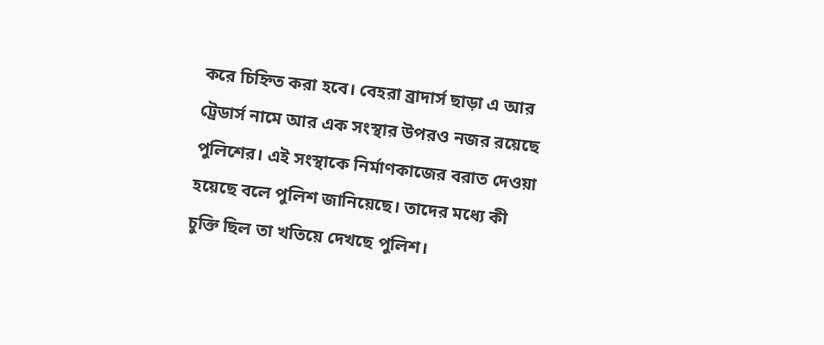করে চিহ্নিত করা হবে। বেহরা ব্রাদার্স ছাড়া এ আর ট্রেডার্স নামে আর এক সংস্থার উপরও নজর রয়েছে পুলিশের। এই সংস্থাকে নির্মাণকাজের বরাত দেওয়া হয়েছে বলে পুলিশ জানিয়েছে। তাদের মধ্যে কী চুক্তি ছিল তা খতিয়ে দেখছে পুলিশ।